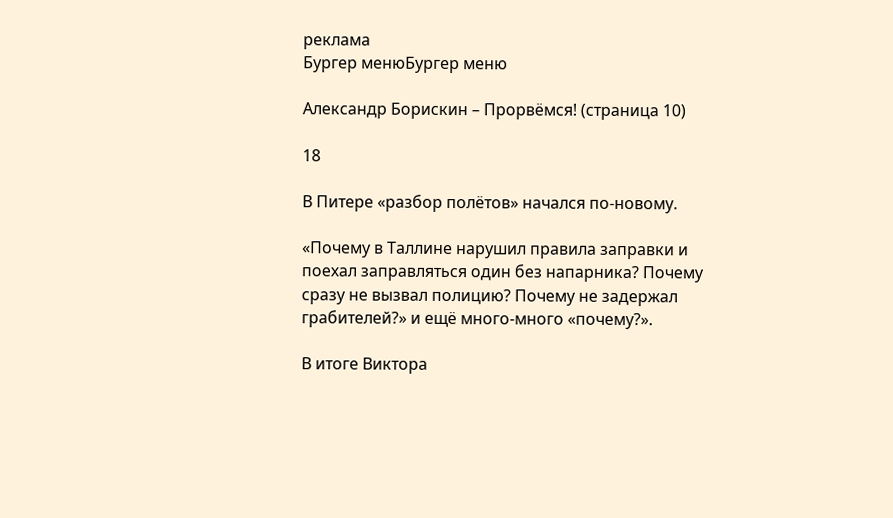реклама
Бургер менюБургер меню

Александр Борискин – Прорвёмся! (страница 10)

18

В Питере «разбор полётов» начался по-новому.

«Почему в Таллине нарушил правила заправки и поехал заправляться один без напарника? Почему сразу не вызвал полицию? Почему не задержал грабителей?» и ещё много-много «почему?».

В итоге Виктора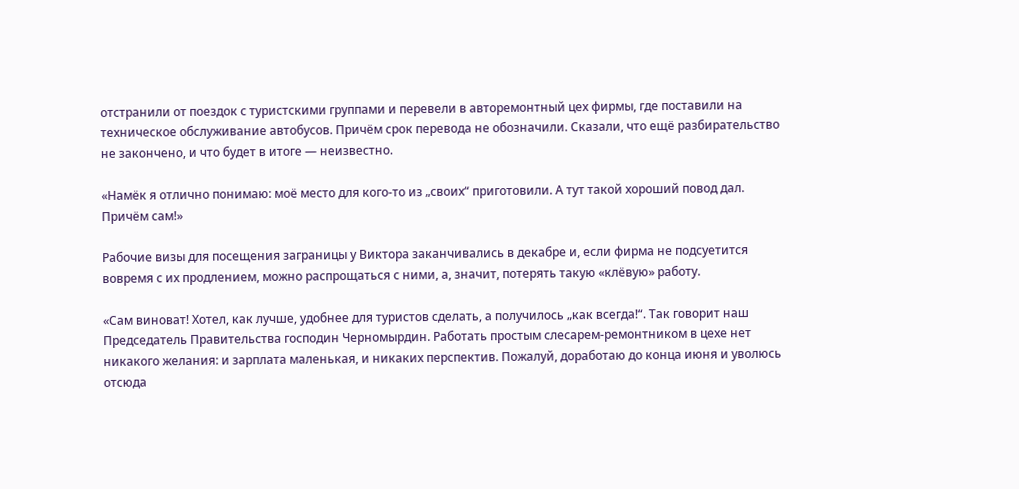отстранили от поездок с туристскими группами и перевели в авторемонтный цех фирмы, где поставили на техническое обслуживание автобусов. Причём срок перевода не обозначили. Сказали, что ещё разбирательство не закончено, и что будет в итоге — неизвестно.

«Намёк я отлично понимаю: моё место для кого-то из „своих“ приготовили. А тут такой хороший повод дал. Причём сам!»

Рабочие визы для посещения заграницы у Виктора заканчивались в декабре и, если фирма не подсуетится вовремя с их продлением, можно распрощаться с ними, а, значит, потерять такую «клёвую» работу.

«Сам виноват! Хотел, как лучше, удобнее для туристов сделать, а получилось „как всегда!“. Так говорит наш Председатель Правительства господин Черномырдин. Работать простым слесарем-ремонтником в цехе нет никакого желания: и зарплата маленькая, и никаких перспектив. Пожалуй, доработаю до конца июня и уволюсь отсюда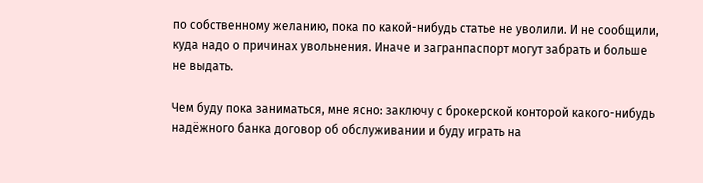по собственному желанию, пока по какой-нибудь статье не уволили. И не сообщили, куда надо о причинах увольнения. Иначе и загранпаспорт могут забрать и больше не выдать.

Чем буду пока заниматься, мне ясно: заключу с брокерской конторой какого-нибудь надёжного банка договор об обслуживании и буду играть на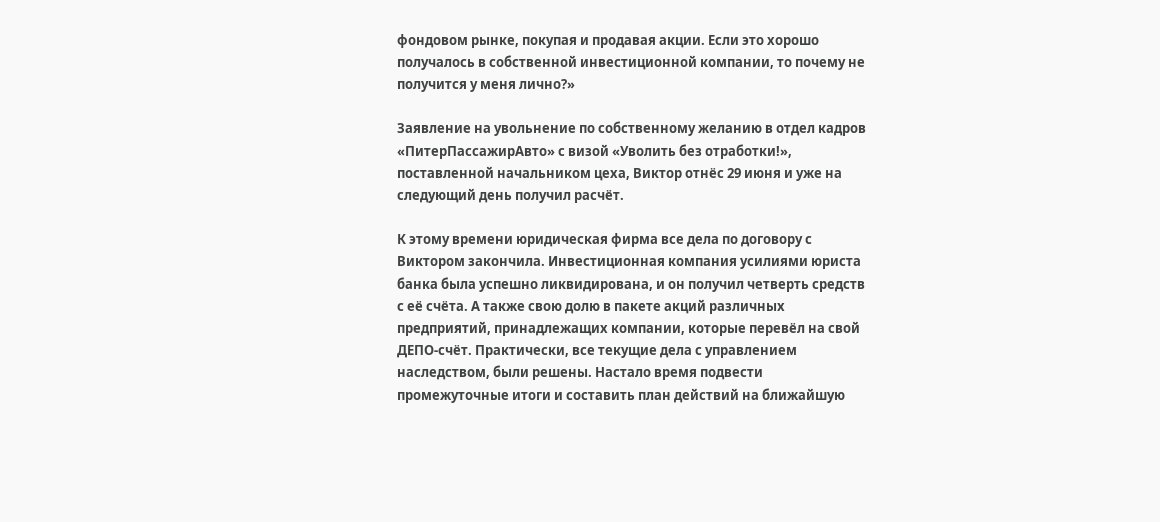фондовом рынке, покупая и продавая акции. Если это хорошо получалось в собственной инвестиционной компании, то почему не получится у меня лично?»

Заявление на увольнение по собственному желанию в отдел кадров «ПитерПассажирАвто» с визой «Уволить без отработки!», поставленной начальником цеха, Виктор отнёс 29 июня и уже на следующий день получил расчёт.

К этому времени юридическая фирма все дела по договору с Виктором закончила. Инвестиционная компания усилиями юриста банка была успешно ликвидирована, и он получил четверть средств с её счёта. А также свою долю в пакете акций различных предприятий, принадлежащих компании, которые перевёл на свой ДЕПО-счёт. Практически, все текущие дела с управлением наследством, были решены. Настало время подвести промежуточные итоги и составить план действий на ближайшую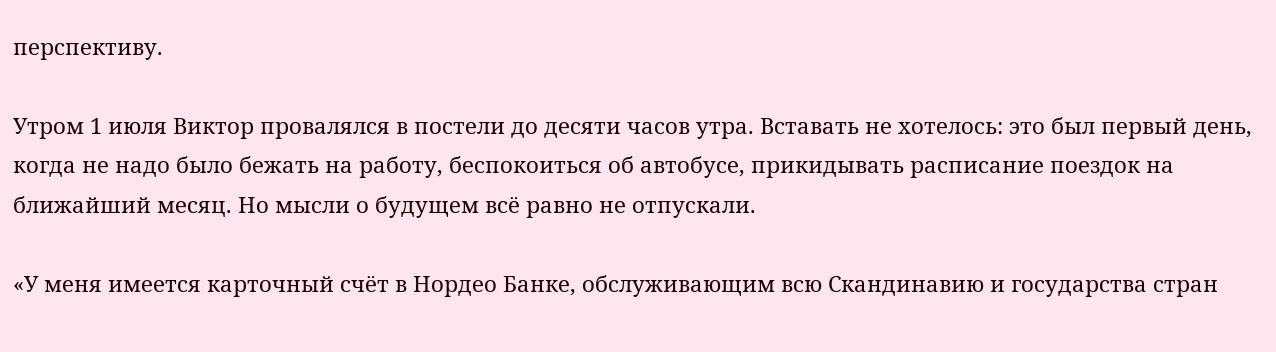перспективу.

Утром 1 июля Виктор провалялся в постели до десяти часов утра. Вставать не хотелось: это был первый день, когда не надо было бежать на работу, беспокоиться об автобусе, прикидывать расписание поездок на ближайший месяц. Но мысли о будущем всё равно не отпускали.

«У меня имеется карточный счёт в Нордео Банке, обслуживающим всю Скандинавию и государства стран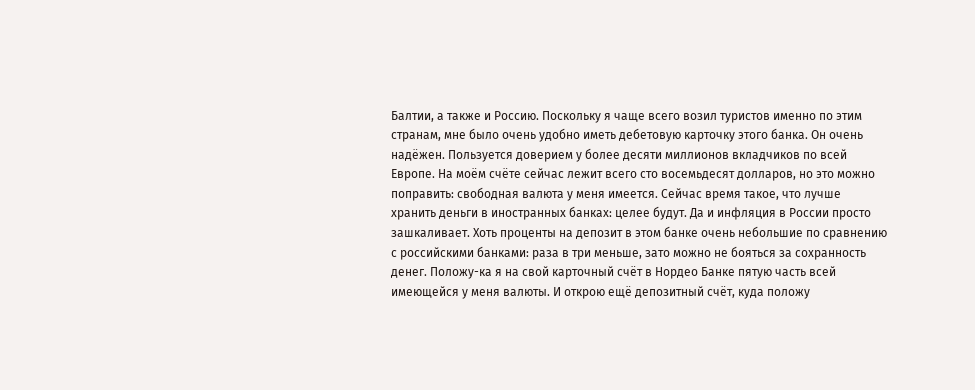Балтии, а также и Россию. Поскольку я чаще всего возил туристов именно по этим странам, мне было очень удобно иметь дебетовую карточку этого банка. Он очень надёжен. Пользуется доверием у более десяти миллионов вкладчиков по всей Европе. На моём счёте сейчас лежит всего сто восемьдесят долларов, но это можно поправить: свободная валюта у меня имеется. Сейчас время такое, что лучше хранить деньги в иностранных банках: целее будут. Да и инфляция в России просто зашкаливает. Хоть проценты на депозит в этом банке очень небольшие по сравнению с российскими банками: раза в три меньше, зато можно не бояться за сохранность денег. Положу-ка я на свой карточный счёт в Нордео Банке пятую часть всей имеющейся у меня валюты. И открою ещё депозитный счёт, куда положу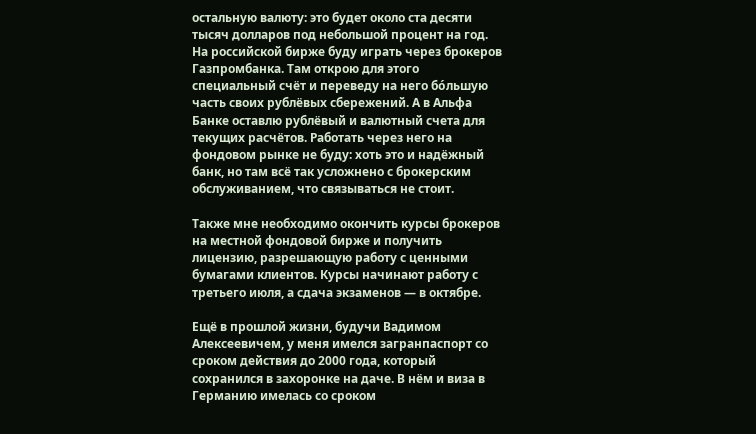остальную валюту: это будет около ста десяти тысяч долларов под небольшой процент на год. На российской бирже буду играть через брокеров Газпромбанка. Там открою для этого специальный счёт и переведу на него бóльшую часть своих рублёвых сбережений. А в Альфа Банке оставлю рублёвый и валютный счета для текущих расчётов. Работать через него на фондовом рынке не буду: хоть это и надёжный банк, но там всё так усложнено с брокерским обслуживанием, что связываться не стоит.

Также мне необходимо окончить курсы брокеров на местной фондовой бирже и получить лицензию, разрешающую работу с ценными бумагами клиентов. Курсы начинают работу с третьего июля, а сдача экзаменов — в октябре.

Ещё в прошлой жизни, будучи Вадимом Алексеевичем, у меня имелся загранпаспорт со сроком действия до 2000 года, который сохранился в захоронке на даче. В нём и виза в Германию имелась со сроком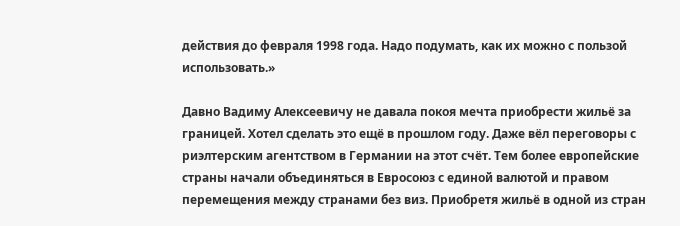действия до февраля 1998 года. Надо подумать, как их можно с пользой использовать.»

Давно Вадиму Алексеевичу не давала покоя мечта приобрести жильё за границей. Хотел сделать это ещё в прошлом году. Даже вёл переговоры с риэлтерским агентством в Германии на этот счёт. Тем более европейские страны начали объединяться в Евросоюз с единой валютой и правом перемещения между странами без виз. Приобретя жильё в одной из стран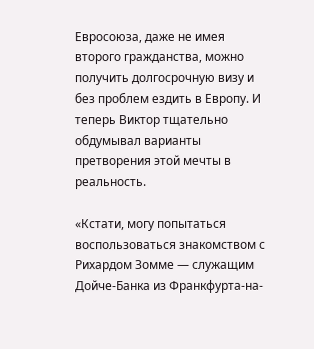Евросоюза, даже не имея второго гражданства, можно получить долгосрочную визу и без проблем ездить в Европу. И теперь Виктор тщательно обдумывал варианты претворения этой мечты в реальность.

«Кстати, могу попытаться воспользоваться знакомством с Рихардом Зомме — служащим Дойче-Банка из Франкфурта-на-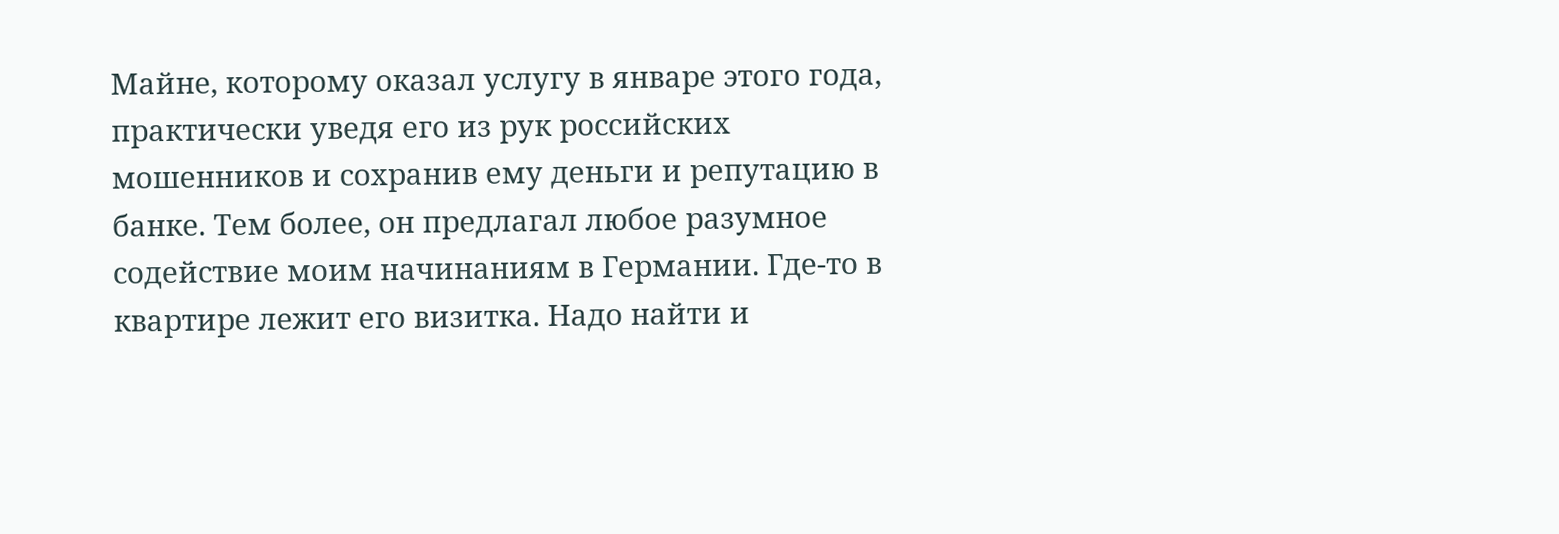Майне, которому оказал услугу в январе этого года, практически уведя его из рук российских мошенников и сохранив ему деньги и репутацию в банке. Тем более, он предлагал любое разумное содействие моим начинаниям в Германии. Где-то в квартире лежит его визитка. Надо найти и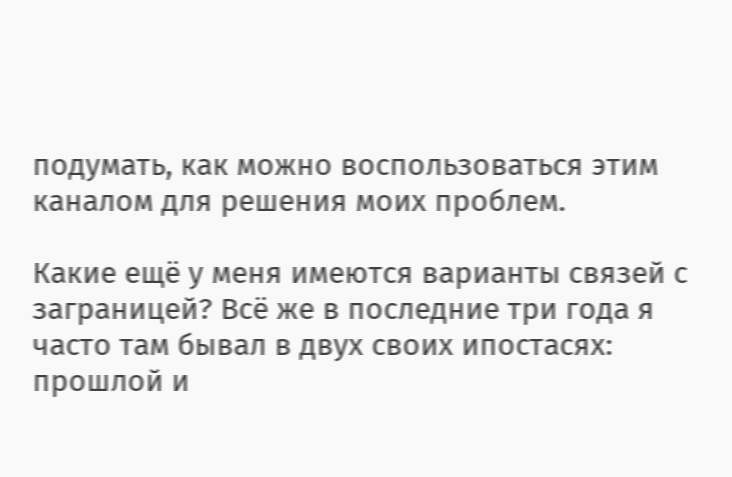подумать, как можно воспользоваться этим каналом для решения моих проблем.

Какие ещё у меня имеются варианты связей с заграницей? Всё же в последние три года я часто там бывал в двух своих ипостасях: прошлой и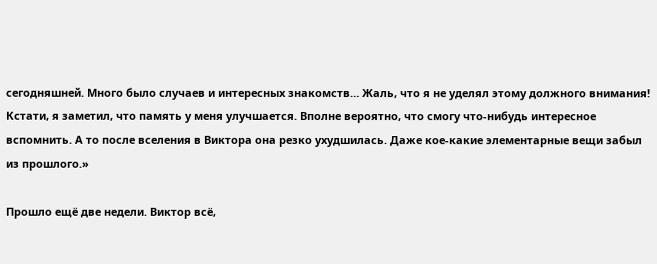сегодняшней. Много было случаев и интересных знакомств… Жаль, что я не уделял этому должного внимания! Кстати, я заметил, что память у меня улучшается. Вполне вероятно, что смогу что-нибудь интересное вспомнить. А то после вселения в Виктора она резко ухудшилась. Даже кое-какие элементарные вещи забыл из прошлого.»

Прошло ещё две недели. Виктор всё,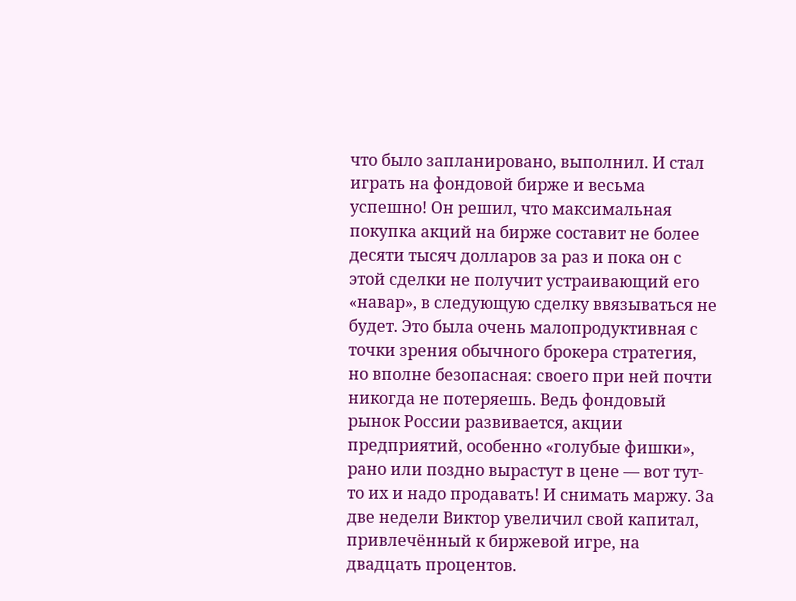что было запланировано, выполнил. И стал играть на фондовой бирже и весьма успешно! Он решил, что максимальная покупка акций на бирже составит не более десяти тысяч долларов за раз и пока он с этой сделки не получит устраивающий его «навар», в следующую сделку ввязываться не будет. Это была очень малопродуктивная с точки зрения обычного брокера стратегия, но вполне безопасная: своего при ней почти никогда не потеряешь. Ведь фондовый рынок России развивается, акции предприятий, особенно «голубые фишки», рано или поздно вырастут в цене — вот тут-то их и надо продавать! И снимать маржу. За две недели Виктор увеличил свой капитал, привлечённый к биржевой игре, на двадцать процентов.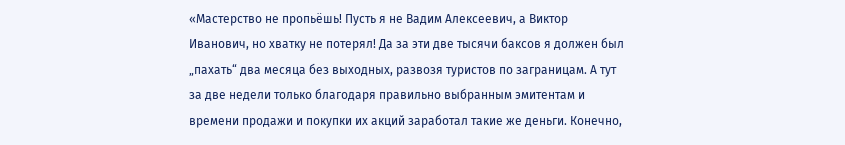«Мастерство не пропьёшь! Пусть я не Вадим Алексеевич, а Виктор Иванович, но хватку не потерял! Да за эти две тысячи баксов я должен был „пахать“ два месяца без выходных, развозя туристов по заграницам. А тут за две недели только благодаря правильно выбранным эмитентам и времени продажи и покупки их акций заработал такие же деньги. Конечно,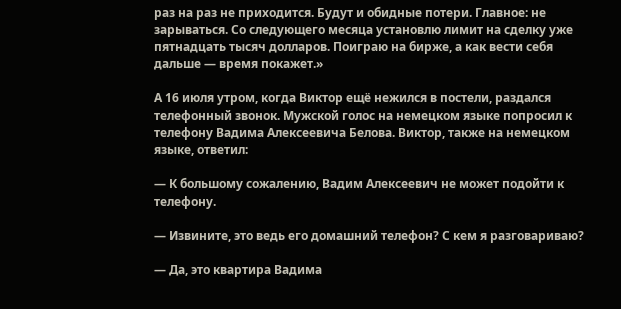раз на раз не приходится. Будут и обидные потери. Главное: не зарываться. Со следующего месяца установлю лимит на сделку уже пятнадцать тысяч долларов. Поиграю на бирже, а как вести себя дальше — время покажет.»

А 16 июля утром, когда Виктор ещё нежился в постели, раздался телефонный звонок. Мужской голос на немецком языке попросил к телефону Вадима Алексеевича Белова. Виктор, также на немецком языке, ответил:

— К большому сожалению, Вадим Алексеевич не может подойти к телефону.

— Извините, это ведь его домашний телефон? С кем я разговариваю?

— Да, это квартира Вадима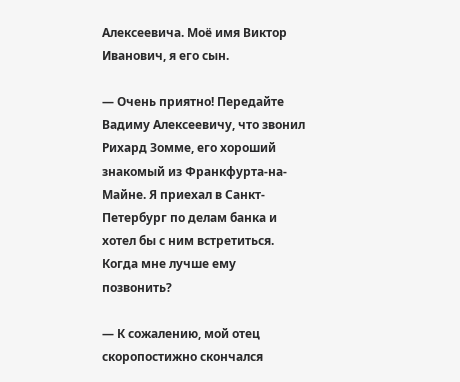Алексеевича. Моё имя Виктор Иванович, я его сын.

— Очень приятно! Передайте Вадиму Алексеевичу, что звонил Рихард Зомме, его хороший знакомый из Франкфурта-на-Майне. Я приехал в Санкт-Петербург по делам банка и хотел бы с ним встретиться. Когда мне лучше ему позвонить?

— К сожалению, мой отец скоропостижно скончался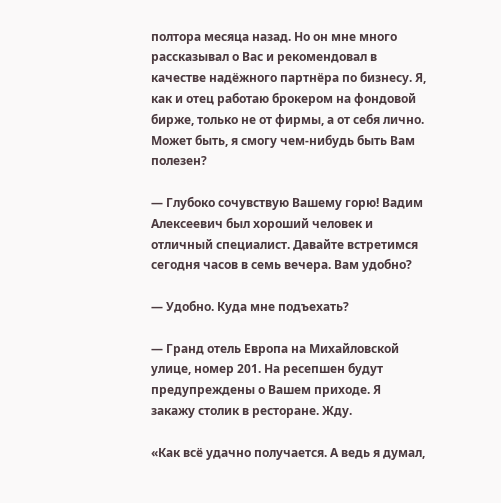полтора месяца назад. Но он мне много рассказывал о Вас и рекомендовал в качестве надёжного партнёра по бизнесу. Я, как и отец работаю брокером на фондовой бирже, только не от фирмы, а от себя лично. Может быть, я смогу чем-нибудь быть Вам полезен?

— Глубоко сочувствую Вашему горю! Вадим Алексеевич был хороший человек и отличный специалист. Давайте встретимся сегодня часов в семь вечера. Вам удобно?

— Удобно. Куда мне подъехать?

— Гранд отель Европа на Михайловской улице, номер 201. На ресепшен будут предупреждены о Вашем приходе. Я закажу столик в ресторане. Жду.

«Как всё удачно получается. А ведь я думал,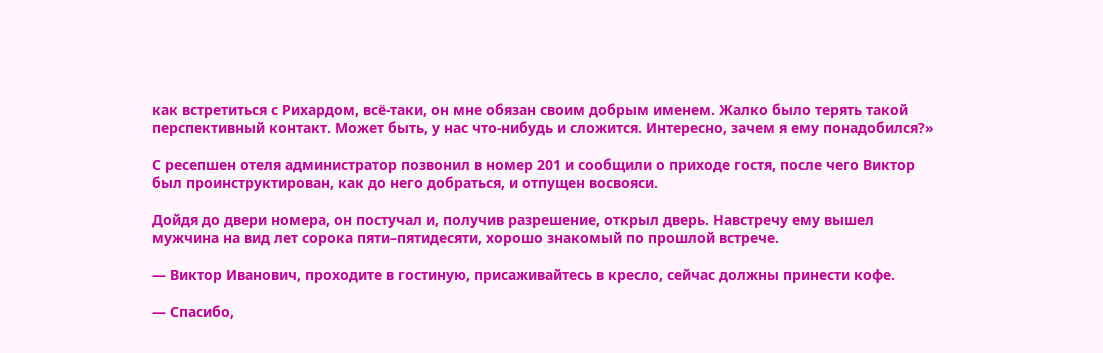как встретиться с Рихардом, всё-таки, он мне обязан своим добрым именем. Жалко было терять такой перспективный контакт. Может быть, у нас что-нибудь и сложится. Интересно, зачем я ему понадобился?»

С ресепшен отеля администратор позвонил в номер 201 и сообщили о приходе гостя, после чего Виктор был проинструктирован, как до него добраться, и отпущен восвояси.

Дойдя до двери номера, он постучал и, получив разрешение, открыл дверь. Навстречу ему вышел мужчина на вид лет сорока пяти–пятидесяти, хорошо знакомый по прошлой встрече.

— Виктор Иванович, проходите в гостиную, присаживайтесь в кресло, сейчас должны принести кофе.

— Спасибо,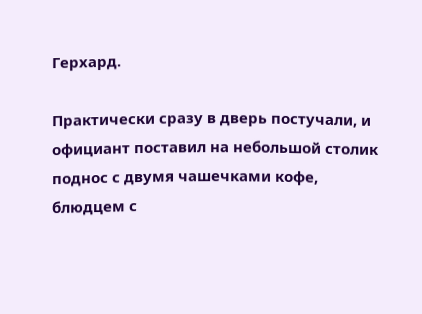Герхард.

Практически сразу в дверь постучали, и официант поставил на небольшой столик поднос с двумя чашечками кофе, блюдцем с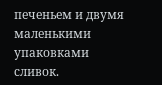печеньем и двумя маленькими упаковками сливок.